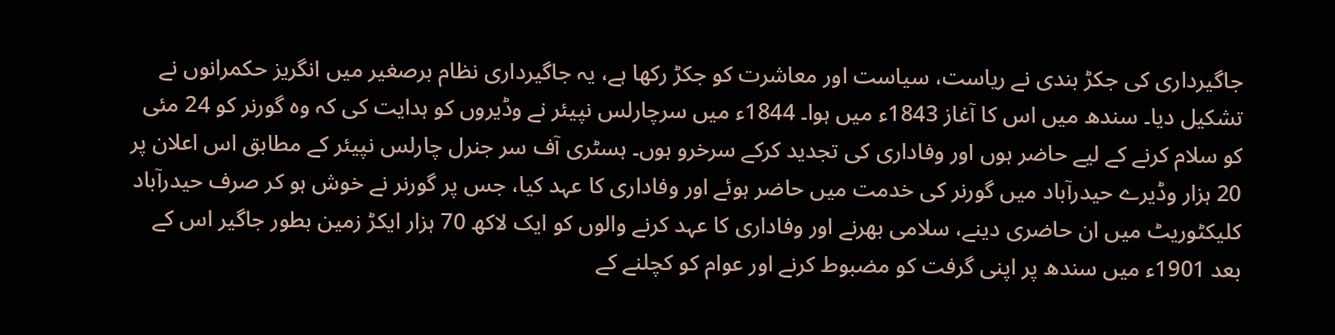جاگیرداری کی جکڑ بندی نے ریاست، سیاست اور معاشرت کو جکڑ رکھا ہے، یہ جاگیرداری نظام برصغیر میں انگریز حکمرانوں نے تشکیل دیا۔ سندھ میں اس کا آغاز 1843ء میں ہوا۔ 1844ء میں سرچارلس نپیئر نے وڈیروں کو ہدایت کی کہ وہ گورنر کو 24 مئی کو سلام کرنے کے لیے حاضر ہوں اور وفاداری کی تجدید کرکے سرخرو ہوں۔ ہسٹری آف سر جنرل چارلس نپیئر کے مطابق اس اعلان پر 20 ہزار وڈیرے حیدرآباد میں گورنر کی خدمت میں حاضر ہوئے اور وفاداری کا عہد کیا، جس پر گورنر نے خوش ہو کر صرف حیدرآباد کلیکٹوریٹ میں ان حاضری دینے، سلامی بھرنے اور وفاداری کا عہد کرنے والوں کو ایک لاکھ 70 ہزار ایکڑ زمین بطور جاگیر اس کے بعد 1901ء میں سندھ پر اپنی گرفت کو مضبوط کرنے اور عوام کو کچلنے کے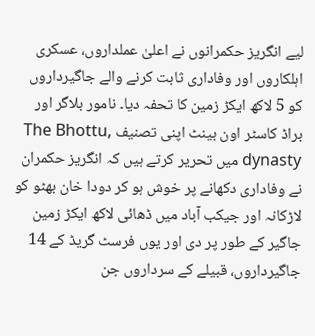لیے انگریز حکمرانوں نے اعلیٰ عملداروں، عسکری اہلکاروں اور وفاداری ثابت کرنے والے جاگیرداروں کو 5 لاکھ ایکڑ زمین کا تحفہ دیا۔ نامور بلاگر اور براڈ کاسٹر اون بینٹ اپنی تصنیف The Bhottu, dynasty میں تحریر کرتے ہیں کہ انگریز حکمران نے وفاداری دکھانے پر خوش ہو کر دودا خان بھٹو کو لاڑکانہ اور جیکب آباد میں ڈھائی لاکھ ایکڑ زمین جاگیر کے طور پر دی اور یوں فرسٹ گریڈ کے 14 جاگیرداروں، قبیلے کے سرداروں جن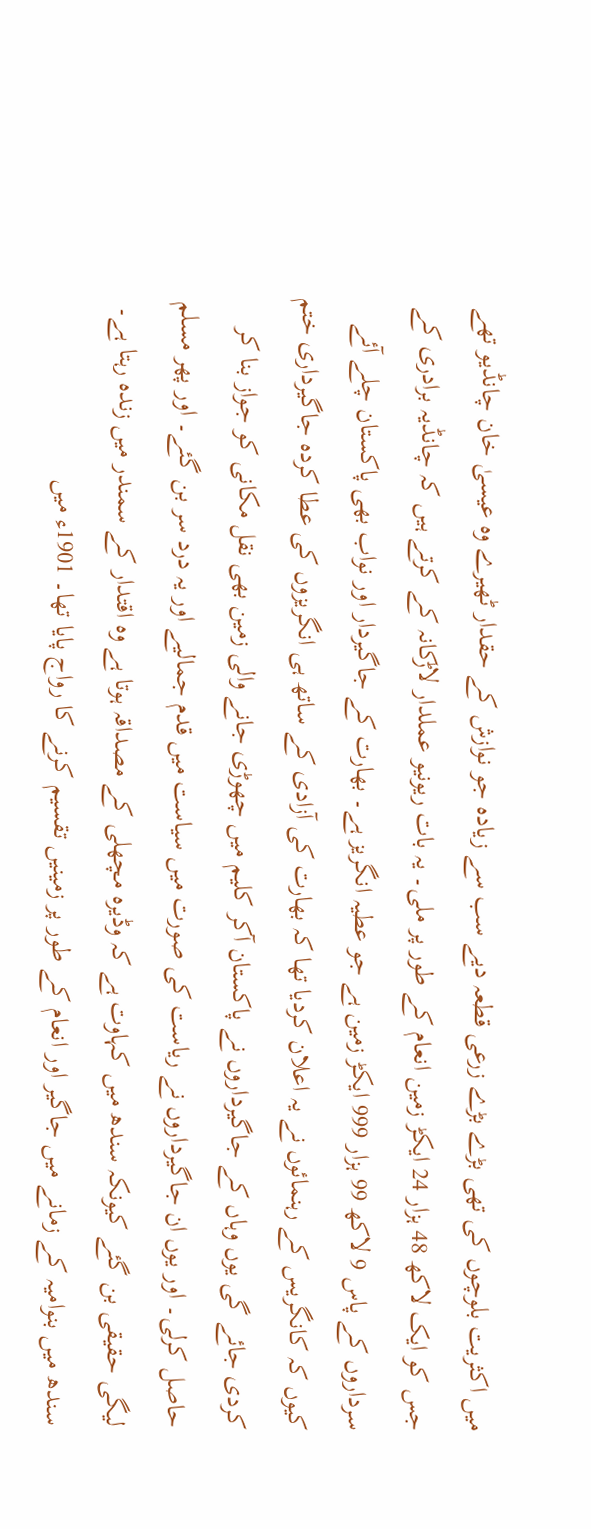میں اکثریت بلوچوں کی تھی بڑے بڑے زرعی قطعہ دیے سب سے زیادہ جو نوازش کے حقدار ٹھیرے وہ عیسیٰ خان چانڈیو تھے جس کو ایک لاکھ 48 ہزار 24 ایکڑ زمین انعام کے طور پر ملی۔ یہ بات ریونیو عملدار لاڑکانہ کے کرتے ہیں کہ چانڈیہ برادری کے سرداروں کے پاس 9 لاکھ 99 ہزار 999 ایکڑ زمین ہے جو عطیہ انگریز ہے۔ بھارت کے جاگیردار اور نواب بھی پاکستان چلے آئے کیوں کہ کانگریس کے رہنمائوں نے یہ اعلان کردیا تھا کہ بھارت کی آزادی کے ساتھ ہی انگریزوں کی عطا کردہ جاگیرداری ختم کردی جائے گی یوں وہاں کے جاگیرداروں نے پاکستان آکر کلیم میں چھوڑی جانے والی زمین بھی نقل مکانی کو جواز بنا کر حاصل کرلی۔ اور یوں ان جاگیرداروں نے ریاست کی صورت میں سیاست میں قدم جمالیے اور یہ درد سر بن گئے۔ اور پھر مسلم لیگی حقیقی بن گئے کیونکہ سندھ میں کہاوت ہے کہ وڈیرہ مچھلی کے مصداقہ ہوتا ہے وہ اقتدار کے سمندر میں زندہ رہتا ہے۔
سندھ میں بنوامیہ کے زمانے میں جاگیر اور انعام کے طور پر زمینیں تقسیم کرنے کا رواج پایا تھا۔ 1901ء میں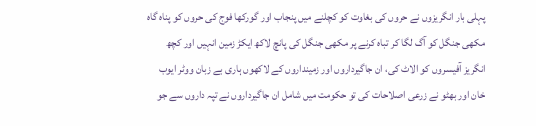پہلی بار انگریزوں نے حروں کی بغاوت کو کچلنے میں پنجاب اور گورکھا فوج کی حروں کو پناہ گاہ مکھی جنگل کو آگ لگا کر تباہ کرنے پر مکھی جنگل کی پانچ لاکھ ایکڑ زمین انہیں اور کچھ انگریز آفیسروں کو الاٹ کی، ان جاگیرداروں اور زمینداروں کے لاکھوں ہاری بے زبان ووٹر ایوب خان اور بھٹو نے زرعی اصلاحات کی تو حکومت میں شامل ان جاگیرداروں نے تپہ داروں سے جو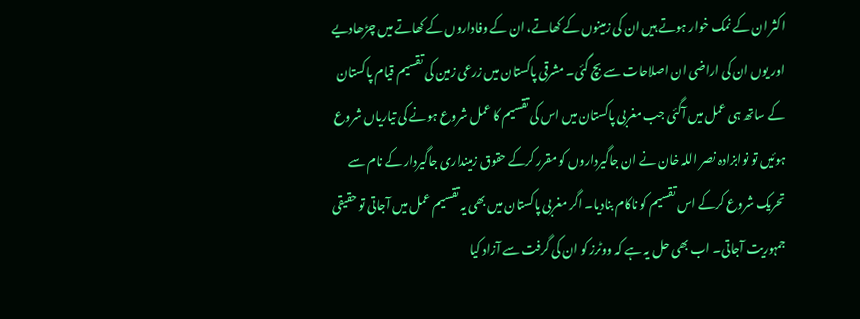اکثر ان کے نمک خوار ہوتے ہیں ان کی زمینوں کے کھاتے، ان کے وفاداروں کے کھاتے میں چڑھادیے اور یوں ان کی اراضی ان اصلاحات سے بچ گئی۔ مشرقی پاکستان میں زرعی زمین کی تقسیم قیام پاکستان کے ساتھ ہی عمل میں آگئی جب مغربی پاکستان میں اس کی تقسیم کا عمل شروع ہونے کی تیاریاں شروع ہوئیں تو نوابزادہ نصر اللہ خان نے ان جاگیرداروں کو مقرر کرکے حقوق زمینداری جاگیردار کے نام سے تحریک شروع کرکے اس تقسیم کو ناکام بنادیا۔ اگر مغربی پاکستان میں بھی یہ تقسیم عمل میں آجاتی تو حقیقی جمہوریت آجاتی۔ اب بھی حل یہ ہے کہ ووٹرز کو ان کی گرفت سے آزاد کیا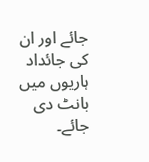جائے اور ان کی جائداد ہاریوں میں بانٹ دی جائے۔